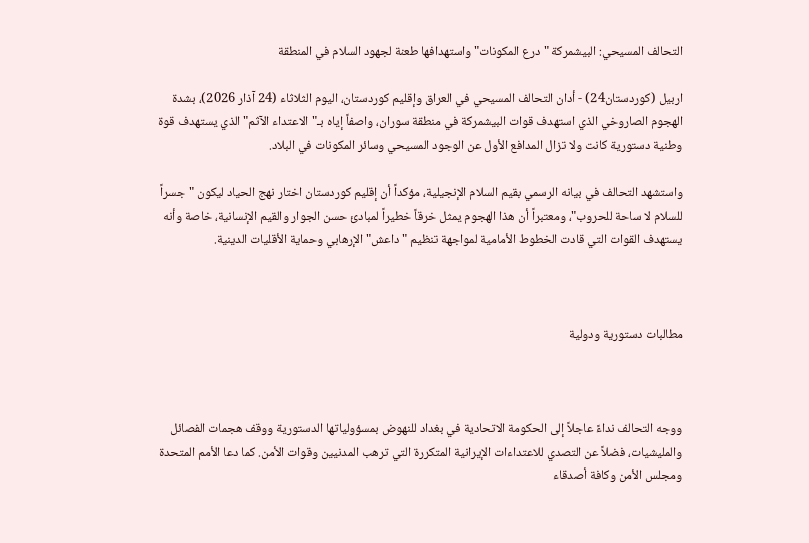التحالف المسيحي: البيشمركة "درع المكونات" واستهدافها طعنة لجهود السلام في المنطقة

اربيل (كوردستان24) - أدان التحالف المسيحي في العراق وإقليم كوردستان، اليوم الثلاثاء (24 آذار 2026)، بشدة الهجوم الصاروخي الذي استهدف قوات البيشمركة في منطقة سوران، واصفاً إياه بـ"الاعتداء الآثم" الذي يستهدف قوة وطنية دستورية كانت ولا تزال المدافع الأول عن الوجود المسيحي وسائر المكونات في البلاد.

واستشهد التحالف في بيانه الرسمي بقيم السلام الإنجيلية، مؤكداً أن إقليم كوردستان اختار نهج الحياد ليكون "جسراً للسلام لا ساحة للحروب"، ومعتبراً أن هذا الهجوم يمثل خرقاً خطيراً لمبادئ حسن الجوار والقيم الإنسانية، خاصة وأنه يستهدف القوات التي قادت الخطوط الأمامية لمواجهة تنظيم "داعش" الإرهابي وحماية الأقليات الدينية.



مطالبات دستورية ودولية



ووجه التحالف نداءً عاجلاً إلى الحكومة الاتحادية في بغداد للنهوض بمسؤولياتها الدستورية ووقف هجمات الفصائل والمليشيات، فضلاً عن التصدي للاعتداءات الإيرانية المتكررة التي ترهب المدنيين وقوات الأمن. كما دعا الأمم المتحدة ومجلس الأمن وكافة أصدقاء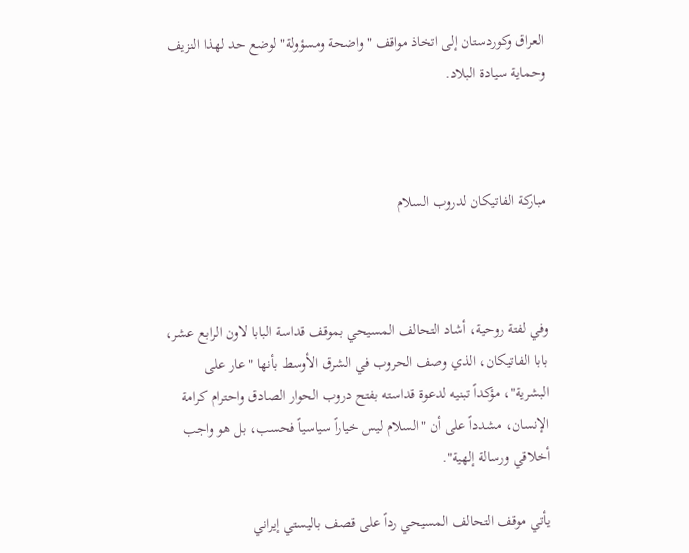العراق وكوردستان إلى اتخاذ مواقف "واضحة ومسؤولة" لوضع حد لهذا النزيف وحماية سيادة البلاد.



مباركة الفاتيكان لدروب السلام



وفي لفتة روحية، أشاد التحالف المسيحي بموقف قداسة البابا لاون الرابع عشر، بابا الفاتيكان، الذي وصف الحروب في الشرق الأوسط بأنها "عار على البشرية"، مؤكداً تبنيه لدعوة قداسته بفتح دروب الحوار الصادق واحترام كرامة الإنسان، مشدداً على أن "السلام ليس خياراً سياسياً فحسب، بل هو واجب أخلاقي ورسالة إلهية".

يأتي موقف التحالف المسيحي رداً على قصف باليستي إيراني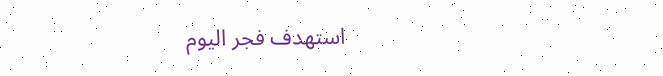استهدف فجر اليوم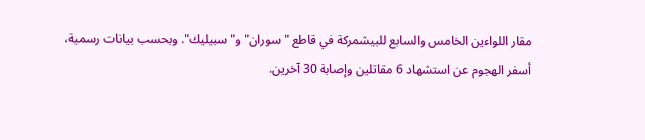مقار اللواءين الخامس والسابع للبيشمركة في قاطع "سوران" و"سبيليك". وبحسب بيانات رسمية، أسفر الهجوم عن استشهاد 6 مقاتلين وإصابة 30 آخرين.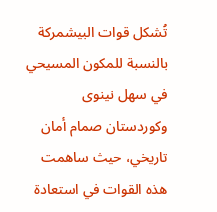تُشكل قوات البيشمركة بالنسبة للمكون المسيحي في سهل نينوى وكوردستان صمام أمان تاريخي، حيث ساهمت هذه القوات في استعادة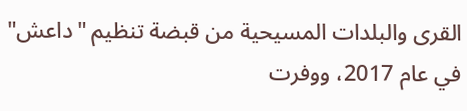القرى والبلدات المسيحية من قبضة تنظيم "داعش" في عام 2017، ووفرت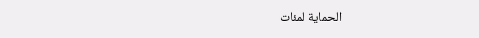الحماية لمئات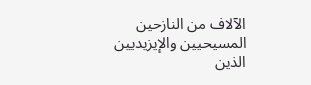الآلاف من النازحين المسيحيين والإيزيديين الذين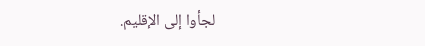لجأوا إلى الإقليم.